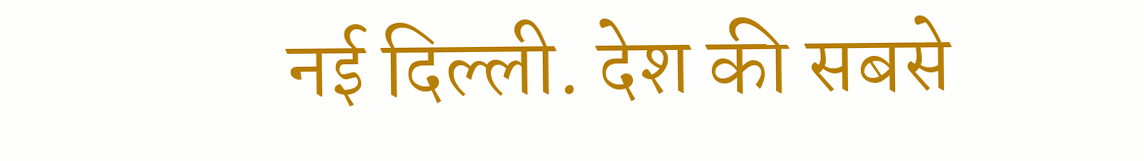नई दिल्ली. देश की सबसे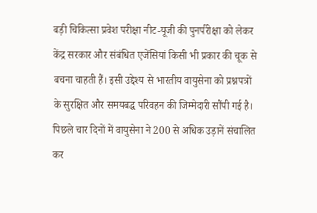बड़ी चिकित्सा प्रवेश परीक्षा नीट-यूजी की पुनर्परीक्षा को लेकर केंद्र सरकार और संबंधित एजेंसियां किसी भी प्रकार की चूक से बचना चाहती हैं। इसी उद्देश्य से भारतीय वायुसेना को प्रश्नपत्रों के सुरक्षित और समयबद्ध परिवहन की जिम्मेदारी सौंपी गई है। पिछले चार दिनों में वायुसेना ने 200 से अधिक उड़ानें संचालित कर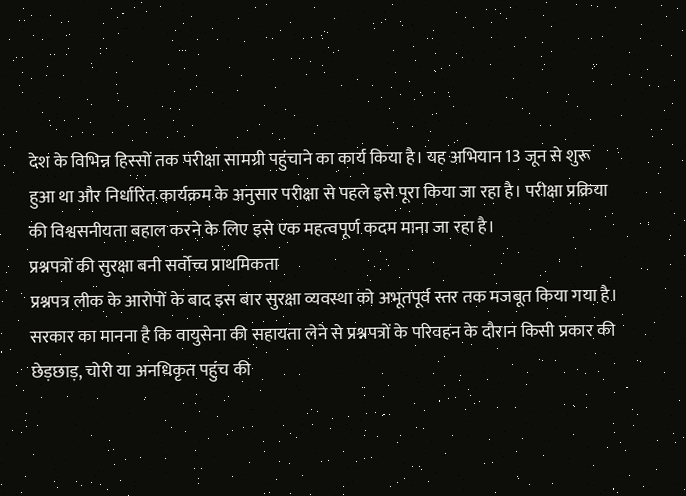देश के विभिन्न हिस्सों तक परीक्षा सामग्री पहुंचाने का कार्य किया है। यह अभियान 13 जून से शुरू हुआ था और निर्धारित कार्यक्रम के अनुसार परीक्षा से पहले इसे पूरा किया जा रहा है। परीक्षा प्रक्रिया की विश्वसनीयता बहाल करने के लिए इसे एक महत्वपूर्ण कदम माना जा रहा है।
प्रश्नपत्रों की सुरक्षा बनी सर्वोच्च प्राथमिकता
प्रश्नपत्र लीक के आरोपों के बाद इस बार सुरक्षा व्यवस्था को अभूतपूर्व स्तर तक मजबूत किया गया है। सरकार का मानना है कि वायुसेना की सहायता लेने से प्रश्नपत्रों के परिवहन के दौरान किसी प्रकार की छेड़छाड़, चोरी या अनधिकृत पहुंच की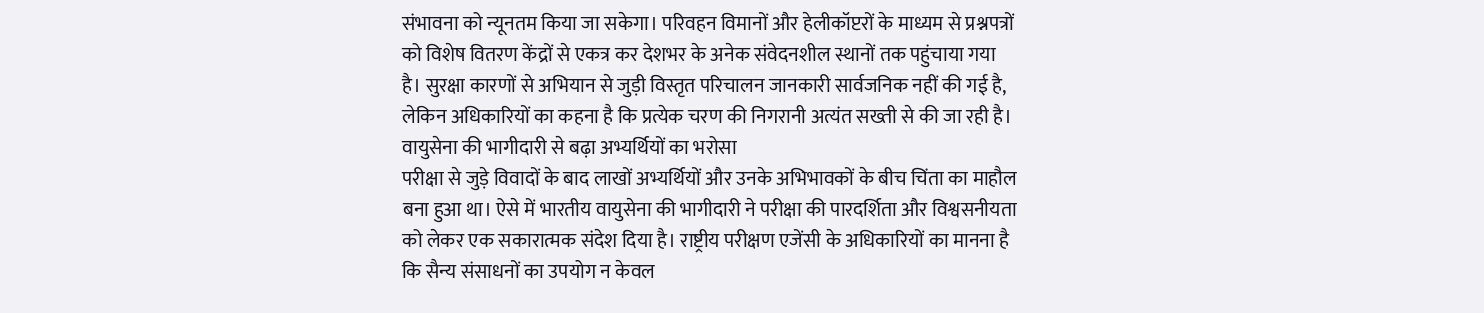संभावना को न्यूनतम किया जा सकेगा। परिवहन विमानों और हेलीकॉप्टरों के माध्यम से प्रश्नपत्रों को विशेष वितरण केंद्रों से एकत्र कर देशभर के अनेक संवेदनशील स्थानों तक पहुंचाया गया है। सुरक्षा कारणों से अभियान से जुड़ी विस्तृत परिचालन जानकारी सार्वजनिक नहीं की गई है, लेकिन अधिकारियों का कहना है कि प्रत्येक चरण की निगरानी अत्यंत सख्ती से की जा रही है।
वायुसेना की भागीदारी से बढ़ा अभ्यर्थियों का भरोसा
परीक्षा से जुड़े विवादों के बाद लाखों अभ्यर्थियों और उनके अभिभावकों के बीच चिंता का माहौल बना हुआ था। ऐसे में भारतीय वायुसेना की भागीदारी ने परीक्षा की पारदर्शिता और विश्वसनीयता को लेकर एक सकारात्मक संदेश दिया है। राष्ट्रीय परीक्षण एजेंसी के अधिकारियों का मानना है कि सैन्य संसाधनों का उपयोग न केवल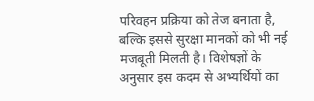परिवहन प्रक्रिया को तेज बनाता है, बल्कि इससे सुरक्षा मानकों को भी नई मजबूती मिलती है। विशेषज्ञों के अनुसार इस कदम से अभ्यर्थियों का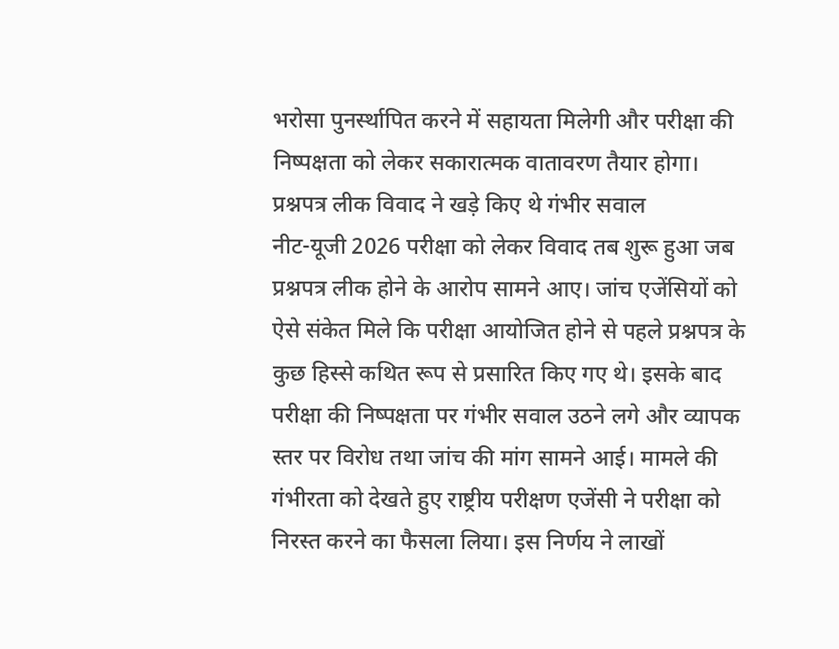भरोसा पुनर्स्थापित करने में सहायता मिलेगी और परीक्षा की निष्पक्षता को लेकर सकारात्मक वातावरण तैयार होगा।
प्रश्नपत्र लीक विवाद ने खड़े किए थे गंभीर सवाल
नीट-यूजी 2026 परीक्षा को लेकर विवाद तब शुरू हुआ जब प्रश्नपत्र लीक होने के आरोप सामने आए। जांच एजेंसियों को ऐसे संकेत मिले कि परीक्षा आयोजित होने से पहले प्रश्नपत्र के कुछ हिस्से कथित रूप से प्रसारित किए गए थे। इसके बाद परीक्षा की निष्पक्षता पर गंभीर सवाल उठने लगे और व्यापक स्तर पर विरोध तथा जांच की मांग सामने आई। मामले की गंभीरता को देखते हुए राष्ट्रीय परीक्षण एजेंसी ने परीक्षा को निरस्त करने का फैसला लिया। इस निर्णय ने लाखों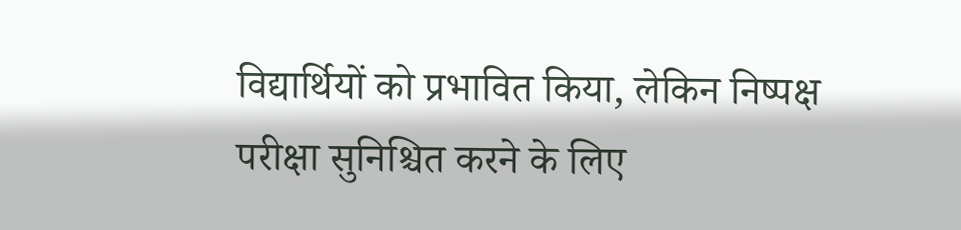विद्यार्थियों को प्रभावित किया, लेकिन निष्पक्ष परीक्षा सुनिश्चित करने के लिए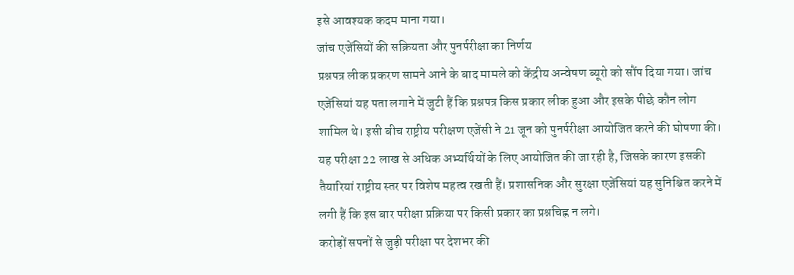इसे आवश्यक कदम माना गया।
जांच एजेंसियों की सक्रियता और पुनर्परीक्षा का निर्णय
प्रश्नपत्र लीक प्रकरण सामने आने के बाद मामले को केंद्रीय अन्वेषण ब्यूरो को सौंप दिया गया। जांच एजेंसियां यह पता लगाने में जुटी हैं कि प्रश्नपत्र किस प्रकार लीक हुआ और इसके पीछे कौन लोग शामिल थे। इसी बीच राष्ट्रीय परीक्षण एजेंसी ने 21 जून को पुनर्परीक्षा आयोजित करने की घोषणा की। यह परीक्षा 22 लाख से अधिक अभ्यर्थियों के लिए आयोजित की जा रही है, जिसके कारण इसकी तैयारियां राष्ट्रीय स्तर पर विशेष महत्व रखती हैं। प्रशासनिक और सुरक्षा एजेंसियां यह सुनिश्चित करने में लगी हैं कि इस बार परीक्षा प्रक्रिया पर किसी प्रकार का प्रश्नचिह्न न लगे।
करोड़ों सपनों से जुड़ी परीक्षा पर देशभर की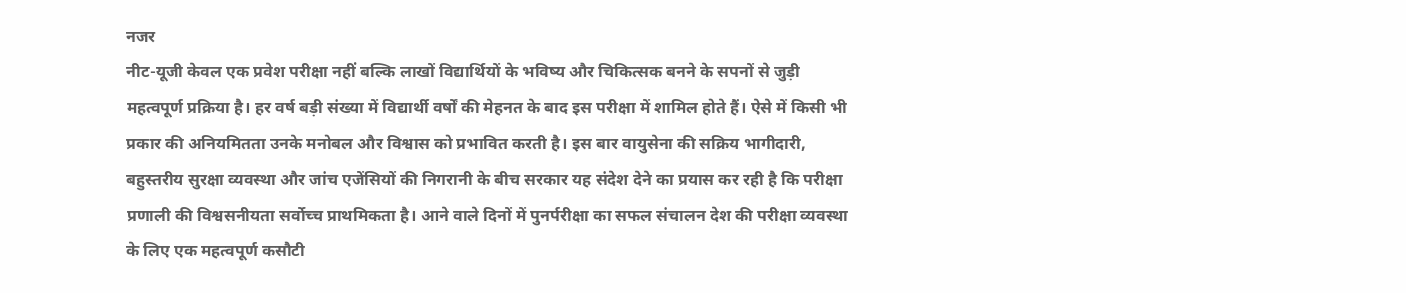नजर
नीट-यूजी केवल एक प्रवेश परीक्षा नहीं बल्कि लाखों विद्यार्थियों के भविष्य और चिकित्सक बनने के सपनों से जुड़ी महत्वपूर्ण प्रक्रिया है। हर वर्ष बड़ी संख्या में विद्यार्थी वर्षों की मेहनत के बाद इस परीक्षा में शामिल होते हैं। ऐसे में किसी भी प्रकार की अनियमितता उनके मनोबल और विश्वास को प्रभावित करती है। इस बार वायुसेना की सक्रिय भागीदारी, बहुस्तरीय सुरक्षा व्यवस्था और जांच एजेंसियों की निगरानी के बीच सरकार यह संदेश देने का प्रयास कर रही है कि परीक्षा प्रणाली की विश्वसनीयता सर्वोच्च प्राथमिकता है। आने वाले दिनों में पुनर्परीक्षा का सफल संचालन देश की परीक्षा व्यवस्था के लिए एक महत्वपूर्ण कसौटी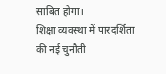साबित होगा।
शिक्षा व्यवस्था में पारदर्शिता की नई चुनौती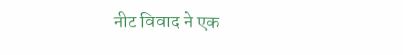नीट विवाद ने एक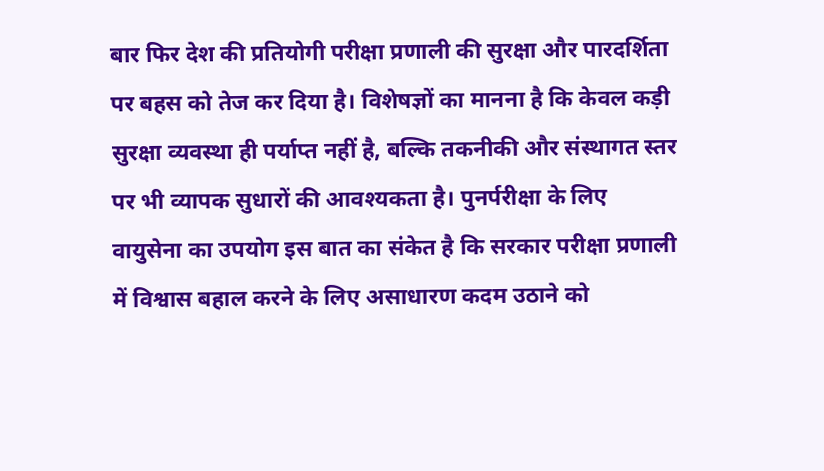बार फिर देश की प्रतियोगी परीक्षा प्रणाली की सुरक्षा और पारदर्शिता पर बहस को तेज कर दिया है। विशेषज्ञों का मानना है कि केवल कड़ी सुरक्षा व्यवस्था ही पर्याप्त नहीं है, बल्कि तकनीकी और संस्थागत स्तर पर भी व्यापक सुधारों की आवश्यकता है। पुनर्परीक्षा के लिए वायुसेना का उपयोग इस बात का संकेत है कि सरकार परीक्षा प्रणाली में विश्वास बहाल करने के लिए असाधारण कदम उठाने को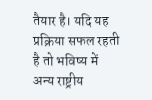तैयार है। यदि यह प्रक्रिया सफल रहती है तो भविष्य में अन्य राष्ट्रीय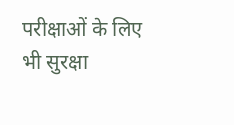परीक्षाओं के लिए भी सुरक्षा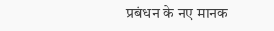प्रबंधन के नए मानक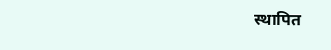स्थापित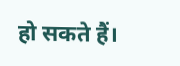हो सकते हैं।